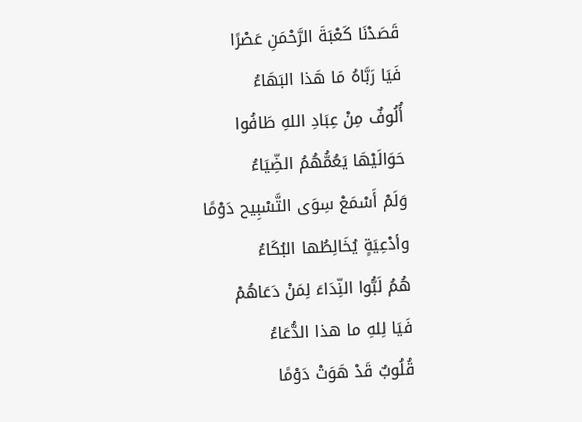قَصَدْنَا كَعْبَةَ الرَّحْمَنِ عَصْرًا
فَيَا رَبَّاهُ مَا هَذا البَهَاءُ
أُلُوفٌ مِنْ عِبَادِ اللهِ طَافُوا
حَوَالَيْهَا يَعُمُّهُمُ الضِّيَاءُ
وَلَمْ أَسْمَعْ سِوَى التَّسْبِيح دَوْمًا
وأدْعِيَةٍ يُخَالِطُها البُكَاءُ
هُمُ لَبُّوا النِّدَاءَ لِمَنْ دَعَاهُمْ
فَيَا لِلهِ ما هذا الدُّعَاءُ
قُلُوبٌ قَدْ هَوَتْ دَوْمًا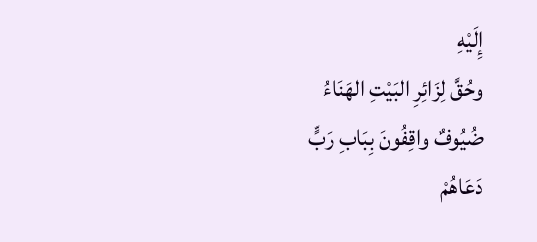إِلَيْهِ
وحُقَّ لِزَائِرِ البَيْتِ الهَنَاءُ
ضُيُوفٌ واقِفُونَ بِبَابِ رَبٍّ
دَعَاهُمْ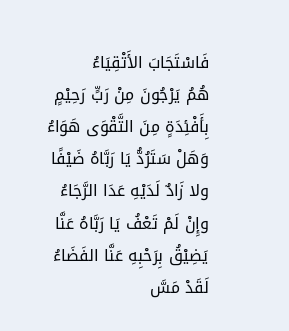فَاسْتَجَابَ الأَتْقِيَاءُ
هُمُ يَرْجُونَ مِنْ رَبٍّ رَحِيْمٍ
بِأَفْئِدَةٍ مِنَ التَّقْوَى هَوَاءُ
وَهَلْ سَتَرُدُّ يَا رَبَّاهُ ضَيْفًا
ولا زَادٌ لَدَيْهِ عَدَا الرَّجَاءُ
وإِنْ لَمْ تَعْفُ يَا رَبَّاهُ عَنَّا
يَضِيْقُ بِرَحْبِهِ عَنَّا الفَضَاءُ
لَقَدْ مَسَّ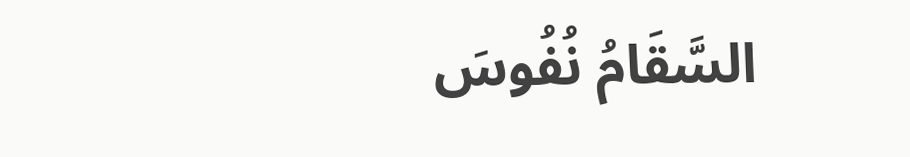السَّقَامُ نُفُوسَ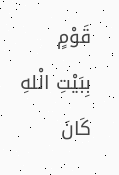قَوْمٍ
بِبَيْتِ الْلهِ كَانَ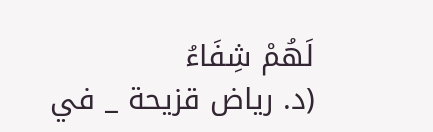لَهُمْ شِفَاءُ
(د. رياض قزيحة _ في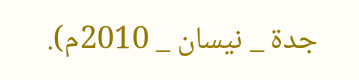جدة _ نيسان _ 2010م).